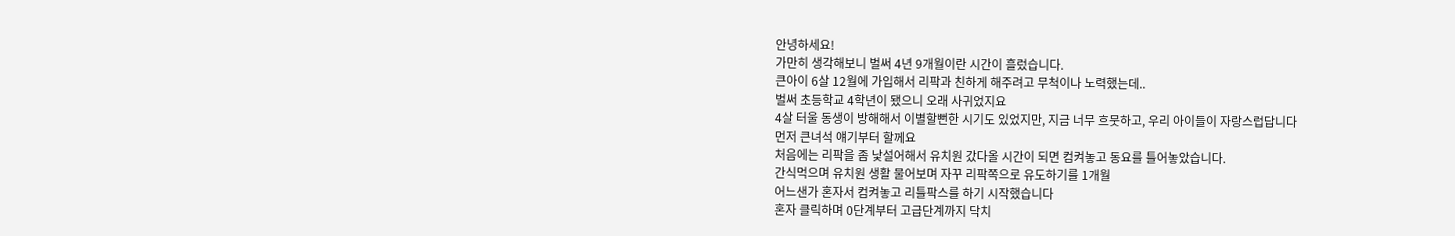안녕하세요!
가만히 생각해보니 벌써 4년 9개월이란 시간이 흘렀습니다.
큰아이 6살 12월에 가입해서 리팍과 친하게 해주려고 무척이나 노력했는데..
벌써 초등학교 4학년이 됐으니 오래 사귀었지요
4살 터울 동생이 방해해서 이별할뻔한 시기도 있었지만, 지금 너무 흐뭇하고, 우리 아이들이 자랑스럽답니다
먼저 큰녀석 얘기부터 할께요
처음에는 리팍을 좀 낯설어해서 유치원 갔다올 시간이 되면 컴켜놓고 동요를 틀어놓았습니다.
간식먹으며 유치원 생활 물어보며 자꾸 리팍쪽으로 유도하기를 1개월
어느샌가 혼자서 컴켜놓고 리틀팍스를 하기 시작했습니다
혼자 클릭하며 0단계부터 고급단계까지 닥치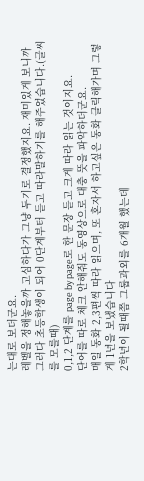는대로 보더군요.
레벨을 정해놓을까 고심하다가 그냥 두기로 결정했지요. 재미있게 보니까
그러다 초등학생이 되어 0단계부터 듣고 따라말하기를 해주었습니다.(글씨를 모를때)
0,1,2 단계를 page by page로 한 문장 듣고 크게 따라 읽는 것이지요.
단어를 따로 체크 안해줘도 동영상으로 대충 뜻을 파악하더군요.
매일 동화 2,3편씩 따라 읽으며, 또 혼자서 하고싶은 동화 클릭해가며 그렇게 1년을 보냈습니다
2학년이 될때쯤 그룹과외를 6개월 했는데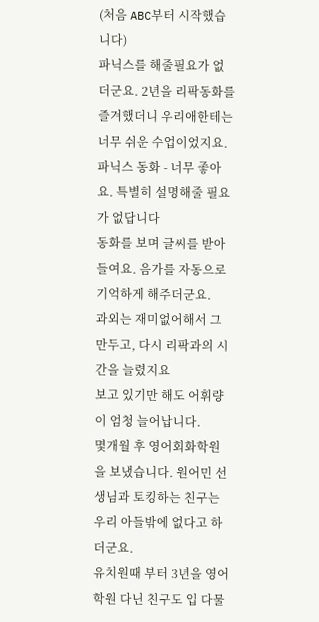(처음 ABC부터 시작했습니다)
파닉스를 해줄필요가 없더군요. 2년을 리팍동화를 즐겨했더니 우리애한테는 너무 쉬운 수업이었지요.
파닉스 동화 - 너무 좋아요. 특별히 설명해줄 필요가 없답니다
동화를 보며 글씨를 받아들여요. 음가를 자동으로 기억하게 해주더군요.
과외는 재미없어해서 그만두고, 다시 리팍과의 시간을 늘렸지요
보고 있기만 해도 어휘량이 엄청 늘어납니다.
몇개월 후 영어회화학원을 보냈습니다. 원어민 선생님과 토킹하는 친구는 우리 아들밖에 없다고 하더군요.
유치원때 부터 3년을 영어학원 다닌 친구도 입 다물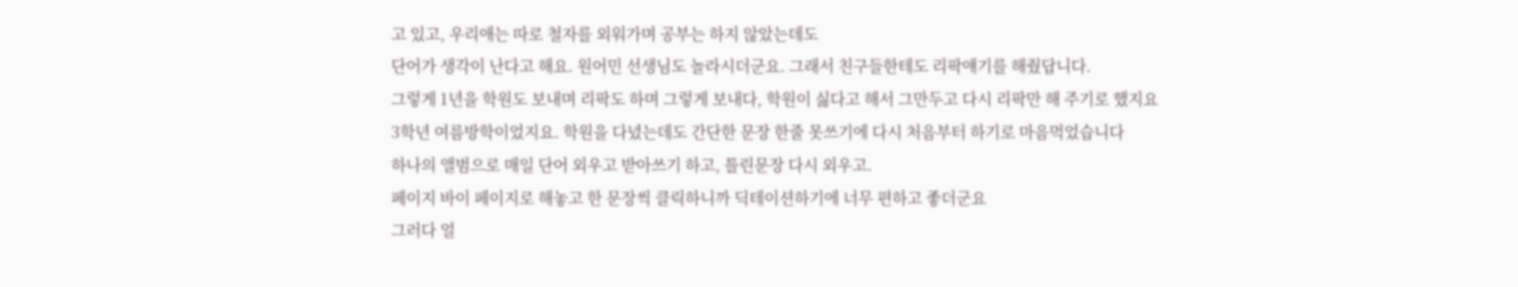고 있고, 우리애는 따로 철자를 외워가며 공부는 하지 않았는데도
단어가 생각이 난다고 해요. 원어민 선생님도 놀라시더군요. 그래서 친구들한테도 리팍얘기를 해줬답니다.
그렇게 1년을 학원도 보내며 리팍도 하며 그렇게 보내다, 학원이 싫다고 해서 그만두고 다시 리팍만 해 주기로 했지요
3학년 여름방학이었지요. 학원을 다녔는데도 간단한 문장 한줄 못쓰기에 다시 처음부터 하기로 마음먹었습니다
하나의 앨범으로 매일 단어 외우고 받아쓰기 하고, 틀린문장 다시 외우고.
페이지 바이 페이지로 해놓고 한 문장씩 클릭하니까 딕테이션하기에 너무 편하고 좋더군요
그러다 얼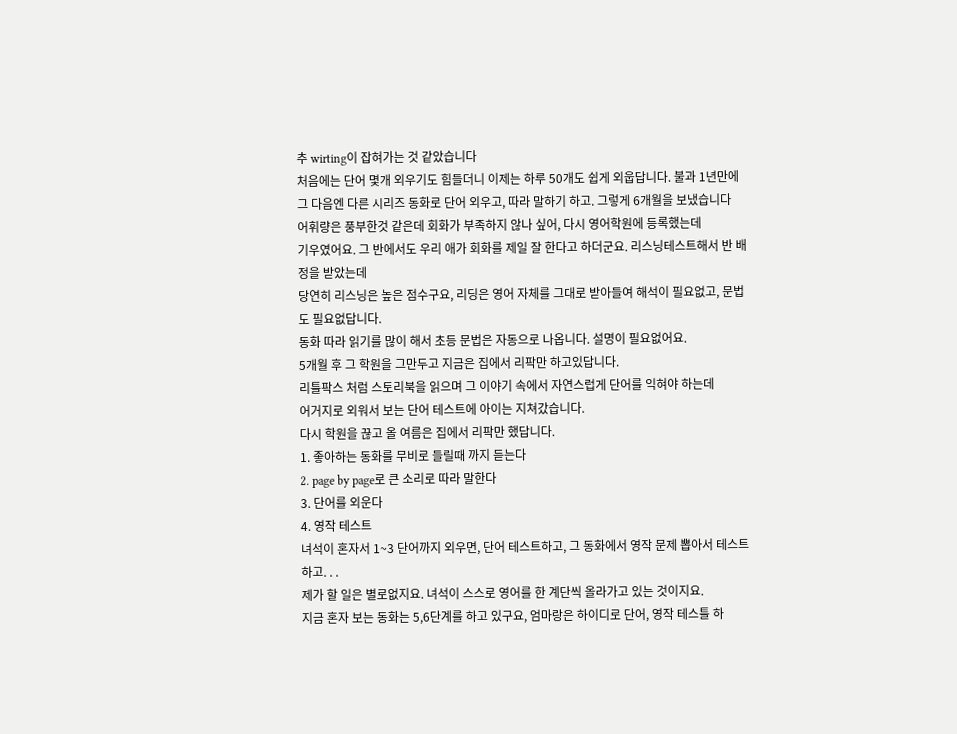추 wirting이 잡혀가는 것 같았습니다
처음에는 단어 몇개 외우기도 힘들더니 이제는 하루 50개도 쉽게 외웁답니다. 불과 1년만에
그 다음엔 다른 시리즈 동화로 단어 외우고, 따라 말하기 하고. 그렇게 6개월을 보냈습니다
어휘량은 풍부한것 같은데 회화가 부족하지 않나 싶어, 다시 영어학원에 등록했는데
기우였어요. 그 반에서도 우리 애가 회화를 제일 잘 한다고 하더군요. 리스닝테스트해서 반 배정을 받았는데
당연히 리스닝은 높은 점수구요, 리딩은 영어 자체를 그대로 받아들여 해석이 필요없고, 문법도 필요없답니다.
동화 따라 읽기를 많이 해서 초등 문법은 자동으로 나옵니다. 설명이 필요없어요.
5개월 후 그 학원을 그만두고 지금은 집에서 리팍만 하고있답니다.
리틀팍스 처럼 스토리북을 읽으며 그 이야기 속에서 자연스럽게 단어를 익혀야 하는데
어거지로 외워서 보는 단어 테스트에 아이는 지쳐갔습니다.
다시 학원을 끊고 올 여름은 집에서 리팍만 했답니다.
1. 좋아하는 동화를 무비로 들릴때 까지 듣는다
2. page by page로 큰 소리로 따라 말한다
3. 단어를 외운다
4. 영작 테스트
녀석이 혼자서 1~3 단어까지 외우면, 단어 테스트하고, 그 동화에서 영작 문제 뽑아서 테스트하고. . .
제가 할 일은 별로없지요. 녀석이 스스로 영어를 한 계단씩 올라가고 있는 것이지요.
지금 혼자 보는 동화는 5,6단계를 하고 있구요, 엄마랑은 하이디로 단어, 영작 테스틀 하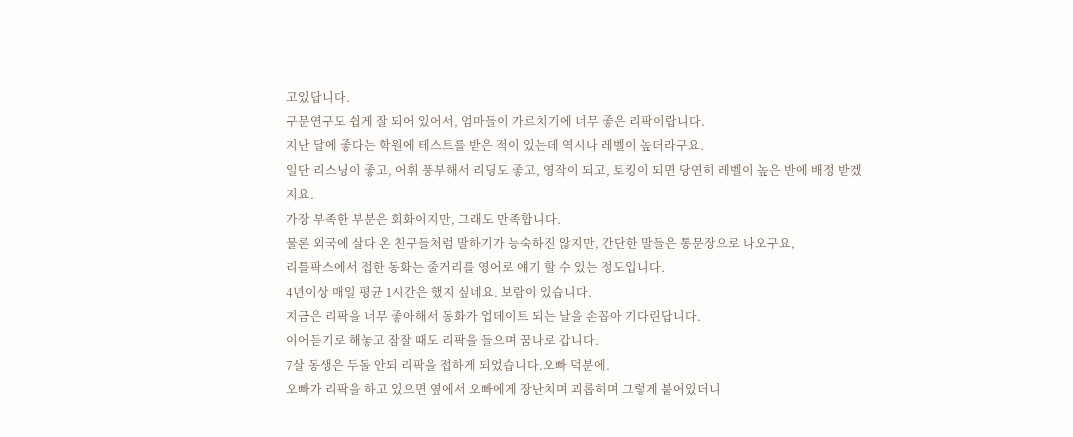고있답니다.
구문연구도 쉽게 잘 되어 있어서, 엄마들이 가르치기에 너무 좋은 리팍이랍니다.
지난 달에 좋다는 학원에 테스트를 받은 적이 있는데 역시나 레벨이 높더라구요.
일단 리스닝이 좋고, 어휘 풍부해서 리딩도 좋고, 영작이 되고, 토킹이 되면 당연히 레벨이 높은 반에 배정 받겠지요.
가장 부족한 부분은 회화이지만, 그래도 만족합니다.
물론 외국에 살다 온 친구들처럼 말하기가 능숙하진 않지만, 간단한 말들은 통문장으로 나오구요,
리틀팍스에서 접한 동화는 줄거리를 영어로 얘기 할 수 있는 정도입니다.
4년이상 매일 평균 1시간은 했지 싶네요. 보람이 있습니다.
지금은 리팍을 너무 좋아해서 동화가 업데이트 되는 날을 손꼽아 기다린답니다.
이어듣기로 해놓고 잠잘 때도 리팍을 들으며 꿈나로 갑니다.
7살 동생은 두돌 안되 리팍을 접하게 되었습니다.오빠 덕분에.
오빠가 리팍을 하고 있으면 옆에서 오빠에게 장난치며 괴롭히며 그렇게 붙어있더니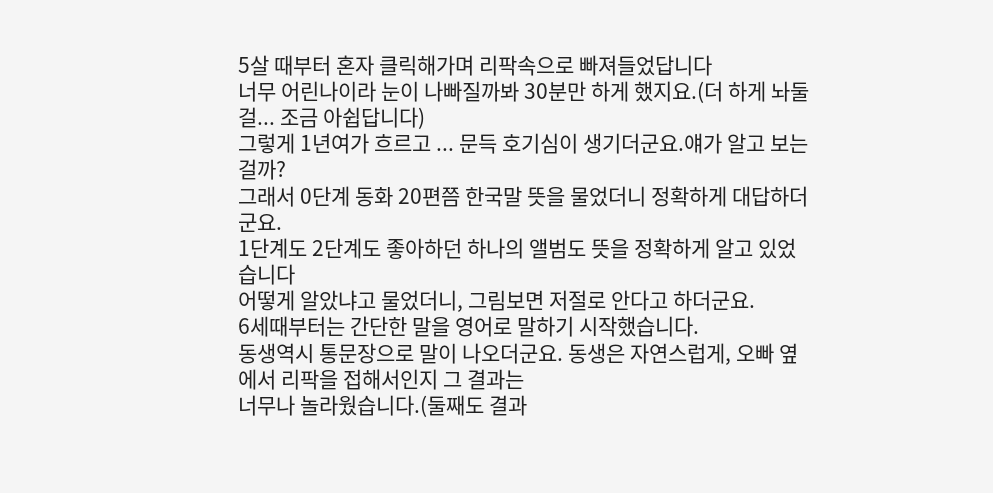5살 때부터 혼자 클릭해가며 리팍속으로 빠져들었답니다
너무 어린나이라 눈이 나빠질까봐 30분만 하게 했지요.(더 하게 놔둘걸... 조금 아쉽답니다)
그렇게 1년여가 흐르고 ... 문득 호기심이 생기더군요.얘가 알고 보는걸까?
그래서 0단계 동화 20편쯤 한국말 뜻을 물었더니 정확하게 대답하더군요.
1단계도 2단계도 좋아하던 하나의 앨범도 뜻을 정확하게 알고 있었습니다
어떻게 알았냐고 물었더니, 그림보면 저절로 안다고 하더군요.
6세때부터는 간단한 말을 영어로 말하기 시작했습니다.
동생역시 통문장으로 말이 나오더군요. 동생은 자연스럽게, 오빠 옆에서 리팍을 접해서인지 그 결과는
너무나 놀라웠습니다.(둘째도 결과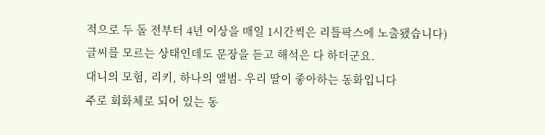적으로 두 돌 전부터 4년 이상을 매일 1시간씩은 리틀팍스에 노출됐습니다)
글씨를 모르는 상태인데도 문장을 듣고 해석은 다 하더군요.
대니의 모험, 리키, 하나의 앨범- 우리 딸이 좋아하는 동화입니다
주로 회화체로 되어 있는 동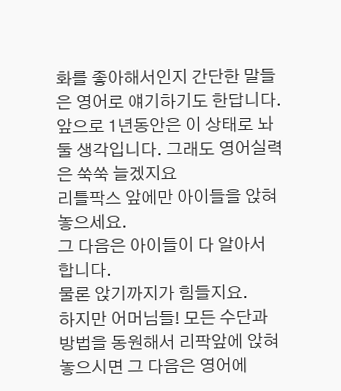화를 좋아해서인지 간단한 말들은 영어로 얘기하기도 한답니다.
앞으로 1년동안은 이 상태로 놔둘 생각입니다. 그래도 영어실력은 쑥쑥 늘겠지요
리틀팍스 앞에만 아이들을 앉혀 놓으세요.
그 다음은 아이들이 다 알아서 합니다.
물론 앉기까지가 힘들지요.
하지만 어머님들! 모든 수단과 방법을 동원해서 리팍앞에 앉혀 놓으시면 그 다음은 영어에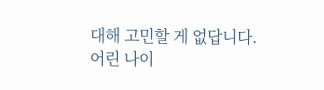대해 고민할 게 없답니다.
어린 나이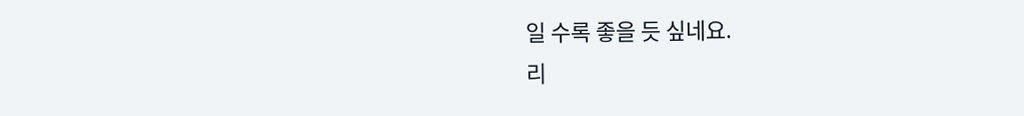일 수록 좋을 듯 싶네요.
리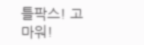틀팍스! 고마워!